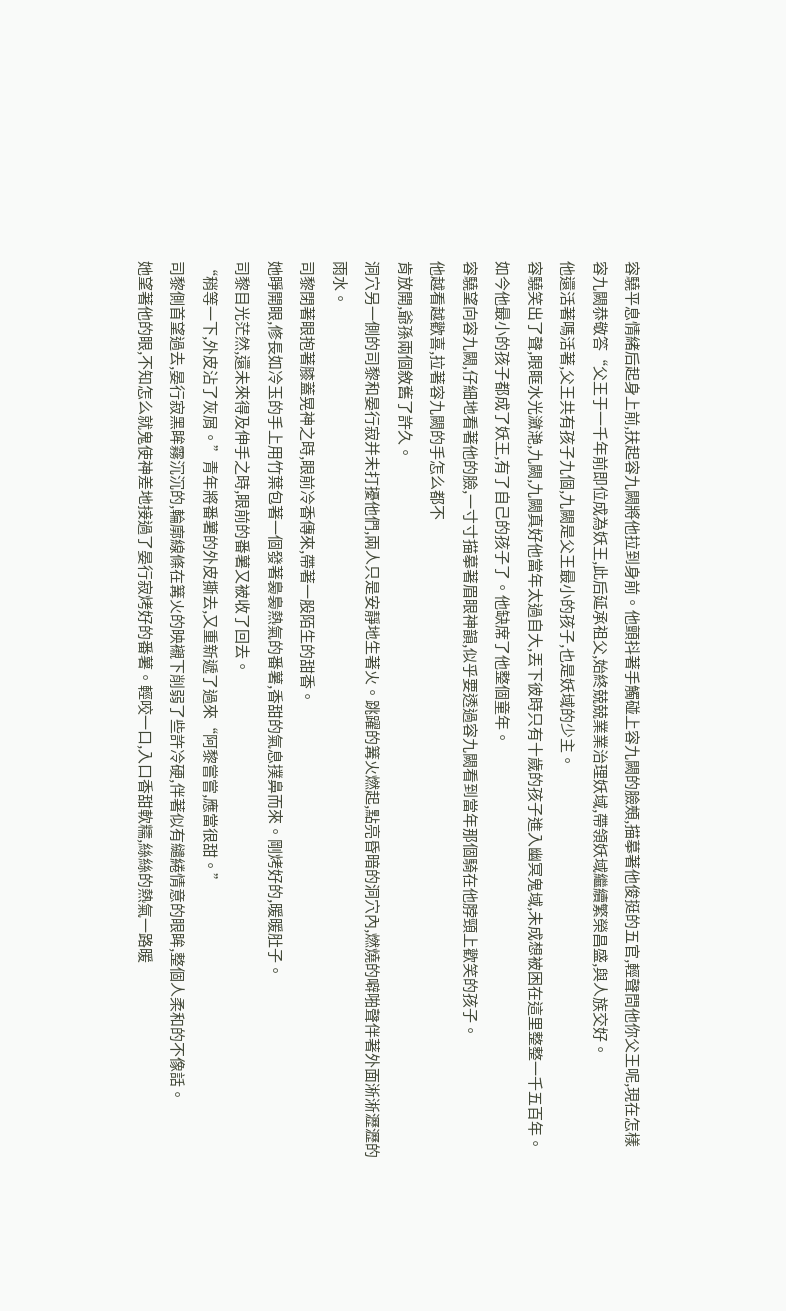容驍平息情緒后起身上前,扶起容九闕將他拉到身前。他顫抖著手觸碰上容九闕的臉頰,描摹著他俊挺的五官,輕聲問他你父王呢,現在怎樣
容九闕恭敬答“父王于一千年前即位成為妖王,此后延承祖父,始終兢兢業業治理妖域,帶領妖域繼續繁榮昌盛,與人族交好。
他還活著嗎活著,父王共有孩子九個,九闕是父王最小的孩子,也是妖域的少主。
容驍笑出了聲,眼眶水光瀲滟,九闕,九闕真好他當年太過自大,丟下彼時只有十歲的孩子進入幽冥鬼域,未成想被困在這里整整一千五百年。
如今他最小的孩子都成了妖王,有了自己的孩子了。他缺席了他整個童年。
容驍望向容九闕,仔細地看著他的臉,一寸寸描摹著眉眼神韻,似乎要透過容九闕看到當年那個騎在他脖頸上歡笑的孩子。
他越看越歡喜,拉著容九闕的手怎么都不
肯放開,爺孫兩個敘舊了許久。
洞穴另一側的司黎和晏行寂并未打擾他們,兩人只是安靜地生著火。跳躍的篝火燃起,點亮昏暗的洞穴內,燃燒的噼啪聲伴著外面淅淅瀝瀝的雨水。
司黎閉著眼抱著膝蓋晃神之時,眼前冷香傳來,帶著一股陌生的甜香。
她睜開眼,修長如冷玉的手上用竹葉包著一個發著裊裊熱氣的番薯,香甜的氣息撲鼻而來。剛烤好的,暖暖肚子。
司黎目光茫然,還未來得及伸手之時,眼前的番薯又被收了回去。
“稍等一下,外皮沾了灰屑。”青年將番薯的外皮撕去,又重新遞了過來“阿黎嘗嘗,應當很甜。”
司黎側首望過去,晏行寂黑眸霧沉沉的,輪廓線條在篝火的映襯下削弱了些許冷硬,伴著似有繾綣情意的眼眸,整個人柔和的不像話。
她望著他的眼,不知怎么就鬼使神差地接過了晏行寂烤好的番薯。輕咬一口,入口香甜軟糯,絲絲的熱氣一路暖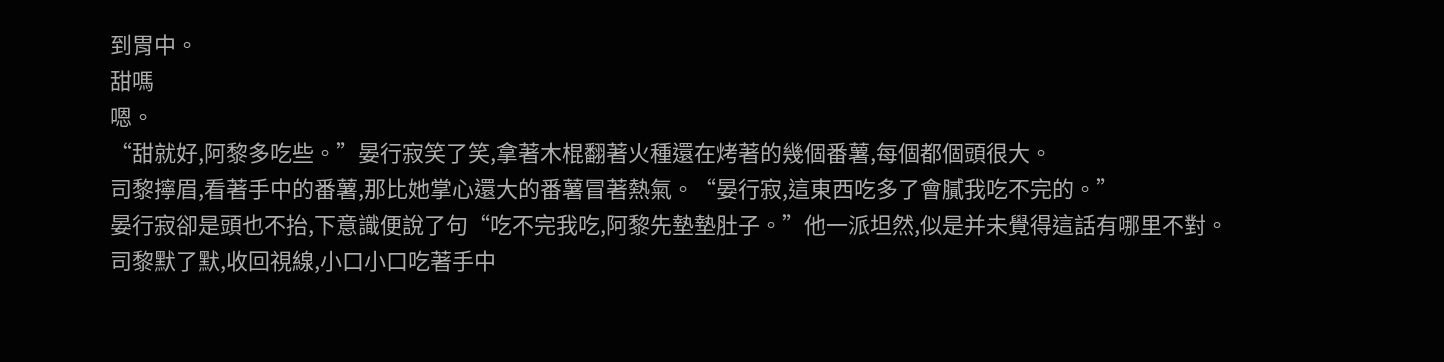到胃中。
甜嗎
嗯。
“甜就好,阿黎多吃些。”晏行寂笑了笑,拿著木棍翻著火種還在烤著的幾個番薯,每個都個頭很大。
司黎擰眉,看著手中的番薯,那比她掌心還大的番薯冒著熱氣。“晏行寂,這東西吃多了會膩我吃不完的。”
晏行寂卻是頭也不抬,下意識便說了句“吃不完我吃,阿黎先墊墊肚子。”他一派坦然,似是并未覺得這話有哪里不對。
司黎默了默,收回視線,小口小口吃著手中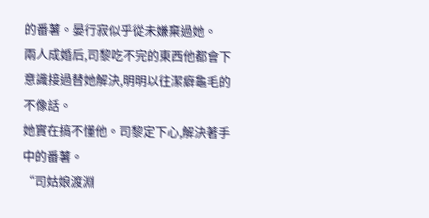的番薯。晏行寂似乎從未嫌棄過她。
兩人成婚后,司黎吃不完的東西他都會下意識接過替她解決,明明以往潔癖龜毛的不像話。
她實在搞不懂他。司黎定下心,解決著手中的番薯。
“司姑娘渡淵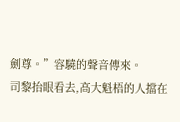劍尊。”容驍的聲音傳來。
司黎抬眼看去,高大魁梧的人擋在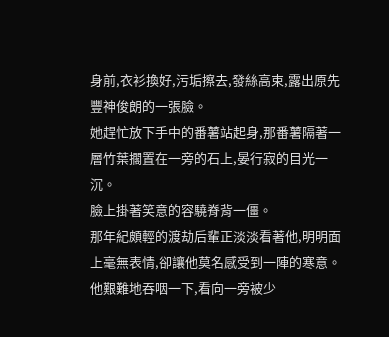身前,衣衫換好,污垢擦去,發絲高束,露出原先豐神俊朗的一張臉。
她趕忙放下手中的番薯站起身,那番薯隔著一層竹葉擱置在一旁的石上,晏行寂的目光一沉。
臉上掛著笑意的容驍脊背一僵。
那年紀頗輕的渡劫后輩正淡淡看著他,明明面上毫無表情,卻讓他莫名感受到一陣的寒意。他艱難地吞咽一下,看向一旁被少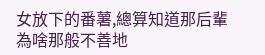女放下的番薯,總算知道那后輩為啥那般不善地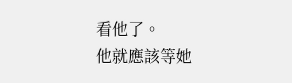看他了。
他就應該等她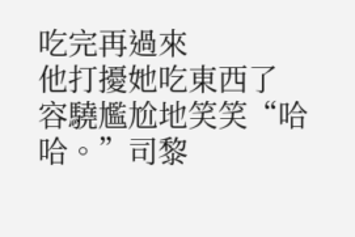吃完再過來
他打擾她吃東西了
容驍尷尬地笑笑“哈哈。”司黎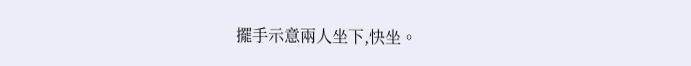擺手示意兩人坐下,快坐。